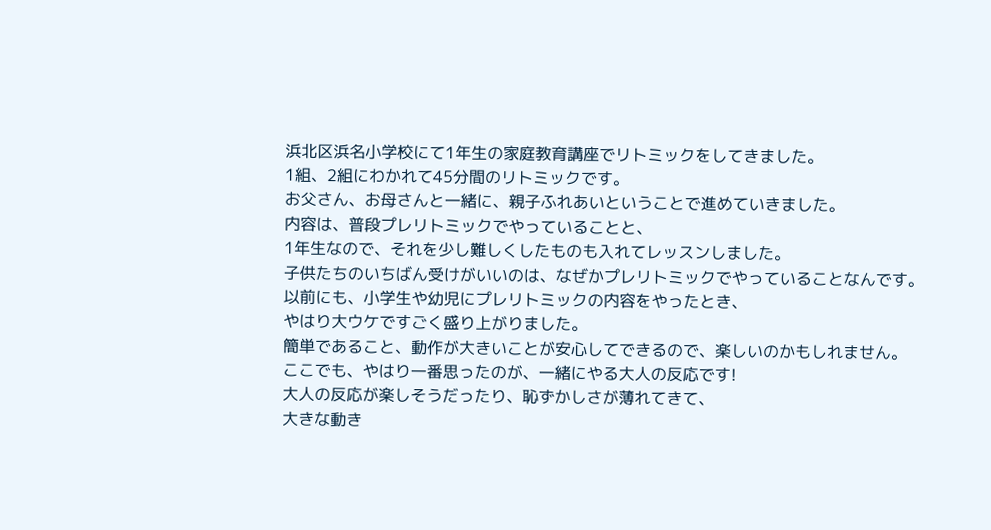浜北区浜名小学校にて1年生の家庭教育講座でリトミックをしてきました。
1組、2組にわかれて45分間のリトミックです。
お父さん、お母さんと一緒に、親子ふれあいということで進めていきました。
内容は、普段プレリトミックでやっていることと、
1年生なので、それを少し難しくしたものも入れてレッスンしました。
子供たちのいちばん受けがいいのは、なぜかプレリトミックでやっていることなんです。
以前にも、小学生や幼児にプレリトミックの内容をやったとき、
やはり大ウケですごく盛り上がりました。
簡単であること、動作が大きいことが安心してできるので、楽しいのかもしれません。
ここでも、やはり一番思ったのが、一緒にやる大人の反応です!
大人の反応が楽しそうだったり、恥ずかしさが薄れてきて、
大きな動き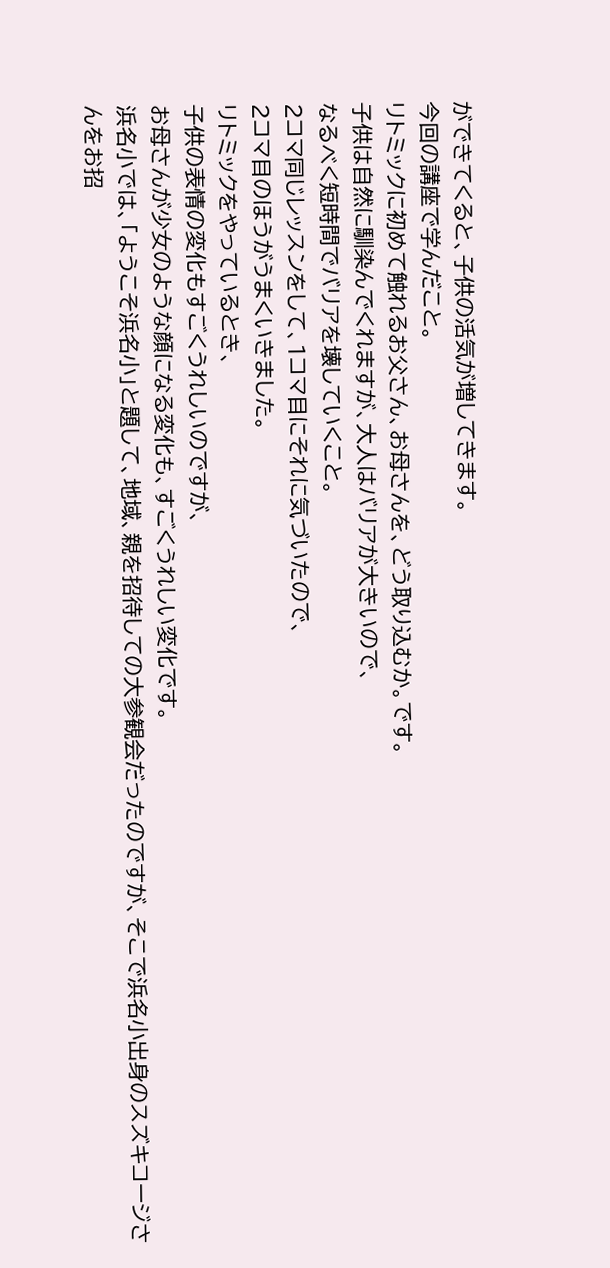ができてくると、子供の活気が増してきます。
今回の講座で学んだこと。
リトミックに初めて触れるお父さん、お母さんを、どう取り込むか。です。
子供は自然に馴染んでくれますが、大人はバリアが大きいので、
なるべく短時間でバリアを壊していくこと。
2コマ同じレッスンをして、1コマ目にそれに気づいたので、
2コマ目のほうがうまくいきました。
リトミックをやっているとき、
子供の表情の変化もすごくうれしいのですが、
お母さんが少女のような顔になる変化も、すごくうれしい変化です。
浜名小では、「ようこそ浜名小」と題して、地域、親を招待しての大参観会だったのですが、そこで浜名小出身のスズキコージさんをお招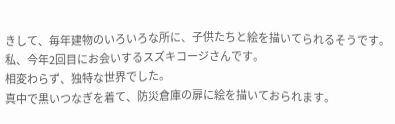きして、毎年建物のいろいろな所に、子供たちと絵を描いてられるそうです。
私、今年2回目にお会いするスズキコージさんです。
相変わらず、独特な世界でした。
真中で黒いつなぎを着て、防災倉庫の扉に絵を描いておられます。